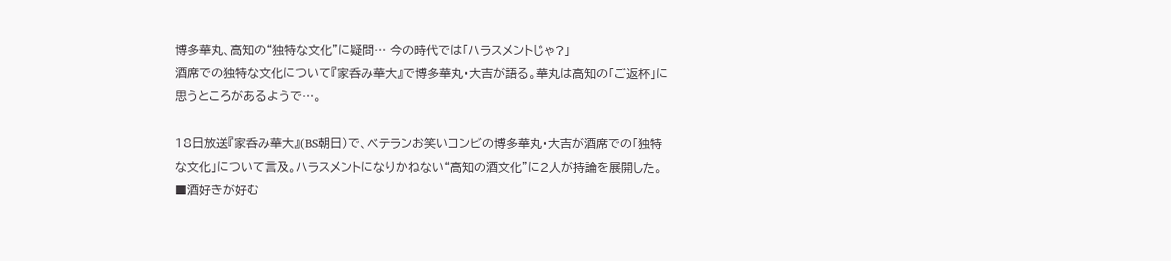博多華丸、高知の“独特な文化”に疑問… 今の時代では「ハラスメントじゃ?」
酒席での独特な文化について『家呑み華大』で博多華丸・大吉が語る。華丸は高知の「ご返杯」に思うところがあるようで…。

18日放送『家呑み華大』(BS朝日)で、ベテランお笑いコンビの博多華丸・大吉が酒席での「独特な文化」について言及。ハラスメントになりかねない“高知の酒文化”に2人が持論を展開した。
■酒好きが好む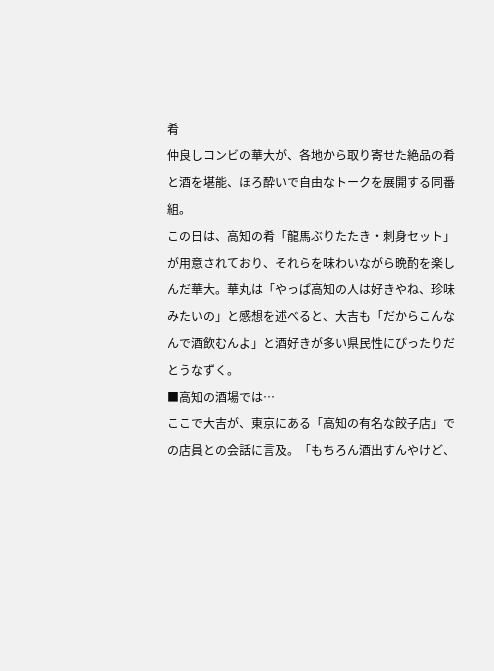肴
仲良しコンビの華大が、各地から取り寄せた絶品の肴と酒を堪能、ほろ酔いで自由なトークを展開する同番組。
この日は、高知の肴「龍馬ぶりたたき・刺身セット」が用意されており、それらを味わいながら晩酌を楽しんだ華大。華丸は「やっぱ高知の人は好きやね、珍味みたいの」と感想を述べると、大吉も「だからこんなんで酒飲むんよ」と酒好きが多い県民性にぴったりだとうなずく。
■高知の酒場では…
ここで大吉が、東京にある「高知の有名な餃子店」での店員との会話に言及。「もちろん酒出すんやけど、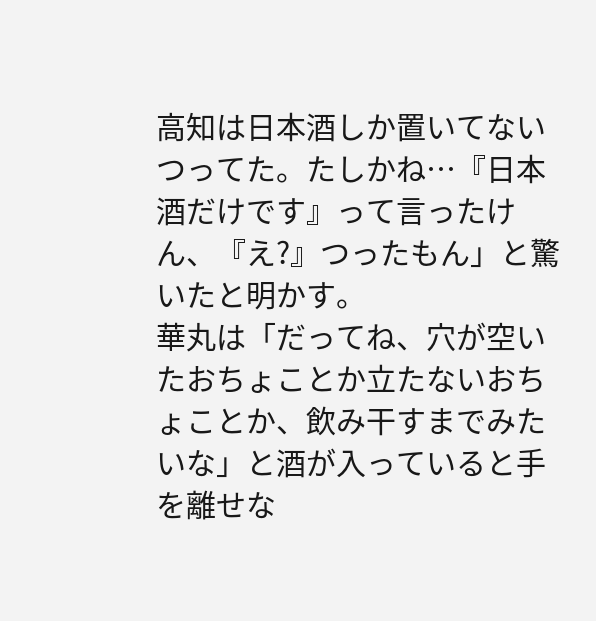高知は日本酒しか置いてないつってた。たしかね…『日本酒だけです』って言ったけん、『え?』つったもん」と驚いたと明かす。
華丸は「だってね、穴が空いたおちょことか立たないおちょことか、飲み干すまでみたいな」と酒が入っていると手を離せな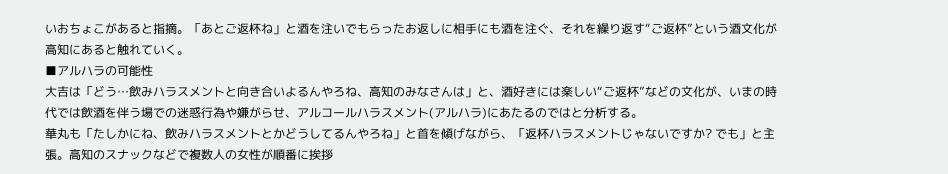いおちょこがあると指摘。「あとご返杯ね」と酒を注いでもらったお返しに相手にも酒を注ぐ、それを繰り返す“ご返杯”という酒文化が高知にあると触れていく。
■アルハラの可能性
大吉は「どう…飲みハラスメントと向き合いよるんやろね、高知のみなさんは」と、酒好きには楽しい“ご返杯”などの文化が、いまの時代では飲酒を伴う場での迷惑行為や嫌がらせ、アルコールハラスメント(アルハラ)にあたるのではと分析する。
華丸も「たしかにね、飲みハラスメントとかどうしてるんやろね」と首を傾げながら、「返杯ハラスメントじゃないですか? でも」と主張。高知のスナックなどで複数人の女性が順番に挨拶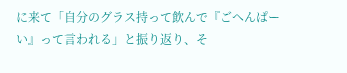に来て「自分のグラス持って飲んで『ごへんぱーい』って言われる」と振り返り、そ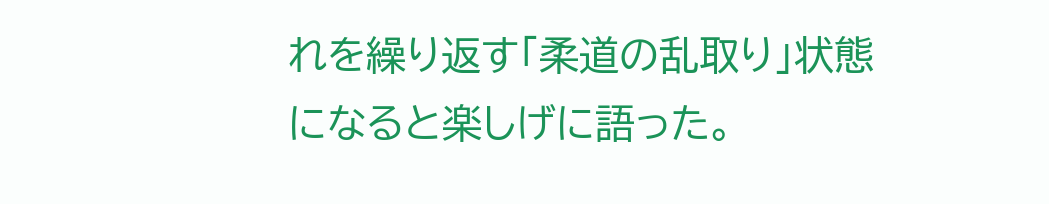れを繰り返す「柔道の乱取り」状態になると楽しげに語った。